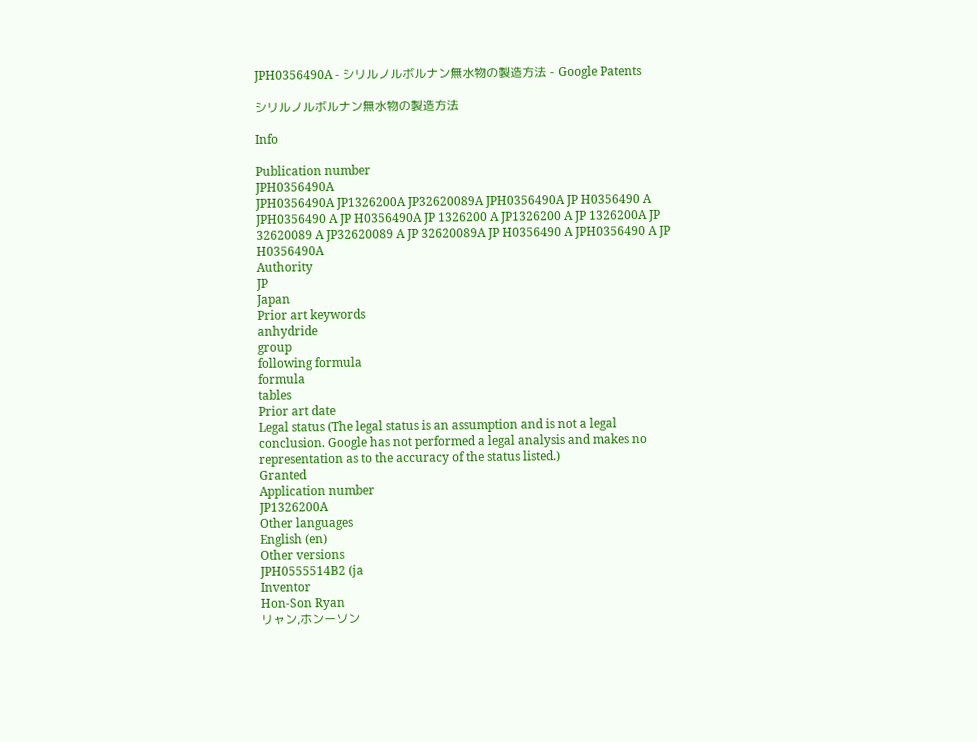JPH0356490A - シリルノルボルナン無水物の製造方法 - Google Patents

シリルノルボルナン無水物の製造方法

Info

Publication number
JPH0356490A
JPH0356490A JP1326200A JP32620089A JPH0356490A JP H0356490 A JPH0356490 A JP H0356490A JP 1326200 A JP1326200 A JP 1326200A JP 32620089 A JP32620089 A JP 32620089A JP H0356490 A JPH0356490 A JP H0356490A
Authority
JP
Japan
Prior art keywords
anhydride
group
following formula
formula
tables
Prior art date
Legal status (The legal status is an assumption and is not a legal conclusion. Google has not performed a legal analysis and makes no representation as to the accuracy of the status listed.)
Granted
Application number
JP1326200A
Other languages
English (en)
Other versions
JPH0555514B2 (ja
Inventor
Hon-Son Ryan
リャン,ホンーソン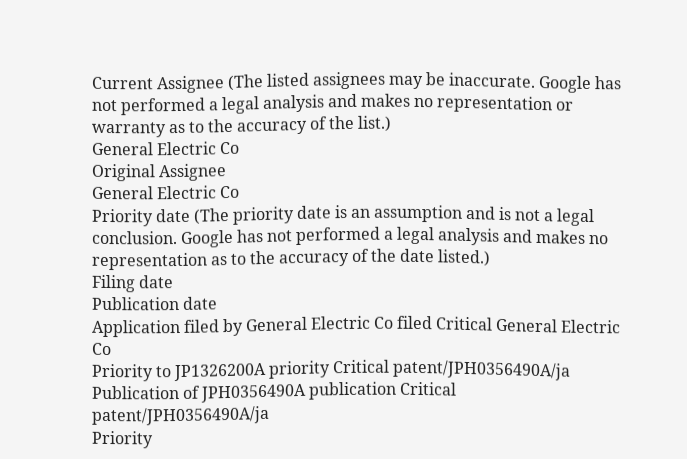Current Assignee (The listed assignees may be inaccurate. Google has not performed a legal analysis and makes no representation or warranty as to the accuracy of the list.)
General Electric Co
Original Assignee
General Electric Co
Priority date (The priority date is an assumption and is not a legal conclusion. Google has not performed a legal analysis and makes no representation as to the accuracy of the date listed.)
Filing date
Publication date
Application filed by General Electric Co filed Critical General Electric Co
Priority to JP1326200A priority Critical patent/JPH0356490A/ja
Publication of JPH0356490A publication Critical patent/JPH0356490A/ja
Priority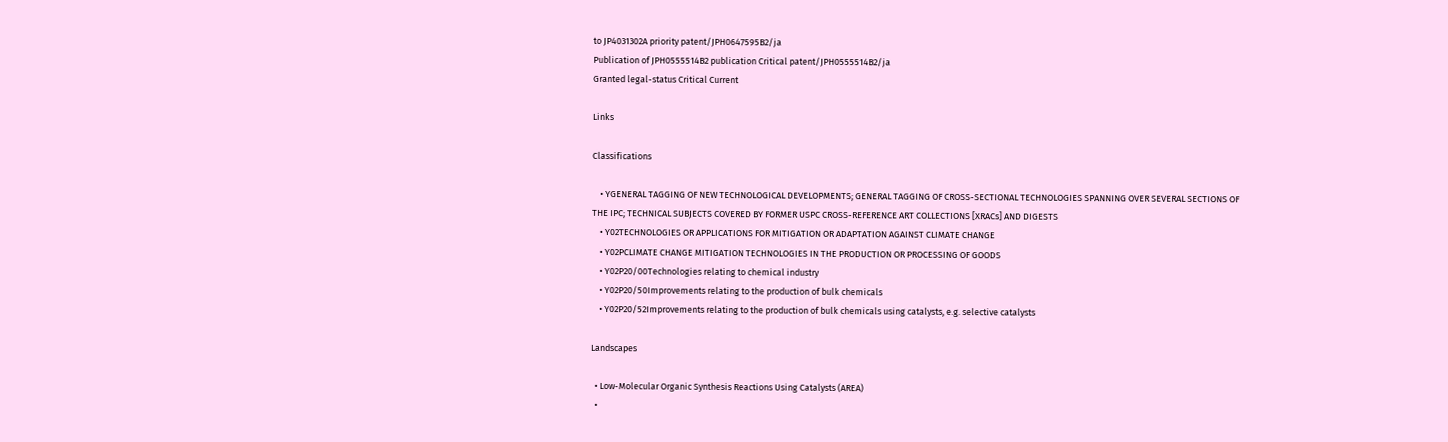to JP4031302A priority patent/JPH0647595B2/ja
Publication of JPH0555514B2 publication Critical patent/JPH0555514B2/ja
Granted legal-status Critical Current

Links

Classifications

    • YGENERAL TAGGING OF NEW TECHNOLOGICAL DEVELOPMENTS; GENERAL TAGGING OF CROSS-SECTIONAL TECHNOLOGIES SPANNING OVER SEVERAL SECTIONS OF THE IPC; TECHNICAL SUBJECTS COVERED BY FORMER USPC CROSS-REFERENCE ART COLLECTIONS [XRACs] AND DIGESTS
    • Y02TECHNOLOGIES OR APPLICATIONS FOR MITIGATION OR ADAPTATION AGAINST CLIMATE CHANGE
    • Y02PCLIMATE CHANGE MITIGATION TECHNOLOGIES IN THE PRODUCTION OR PROCESSING OF GOODS
    • Y02P20/00Technologies relating to chemical industry
    • Y02P20/50Improvements relating to the production of bulk chemicals
    • Y02P20/52Improvements relating to the production of bulk chemicals using catalysts, e.g. selective catalysts

Landscapes

  • Low-Molecular Organic Synthesis Reactions Using Catalysts (AREA)
  •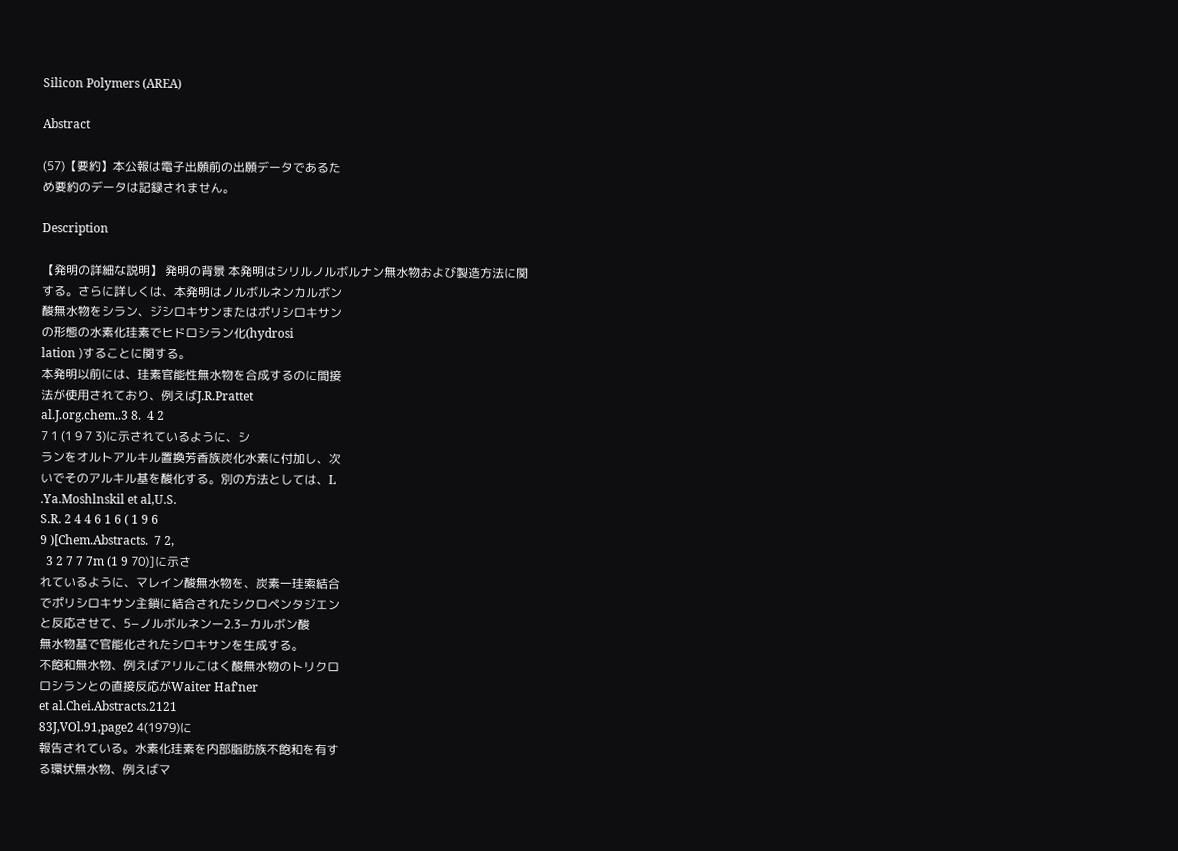Silicon Polymers (AREA)

Abstract

(57)【要約】本公報は電子出願前の出願データであるた
め要約のデータは記録されません。

Description

【発明の詳細な説明】 発明の背景 本発明はシリルノルボルナン無水物および製造方法に関
する。さらに詳しくは、本発明はノルボルネンカルボン
酸無水物をシラン、ジシロキサンまたはポリシロキサン
の形態の水素化珪素でヒドロシラン化(hydrosi
lation )することに関する。
本発明以前には、珪素官能性無水物を合成するのに間接
法が使用されており、例えばJ.R.Prattet
al.J.org.chem..3 8.  4 2
7 1 (1 9 7 3)に示されているように、シ
ランをオルトアルキル置換芳香族炭化水素に付加し、次
いでそのアルキル基を酸化する。別の方法としては、L
.Ya.Moshlnskil et al,U.S.
S.R. 2 4 4 6 1 6 ( 1 9 6
9 )[Chem.Abstracts.  7 2,
  3 2 7 7 7m (1 9 70)]に示さ
れているように、マレイン酸無水物を、炭素一珪索結合
でポリシロキサン主鎖に結合されたシクロペンタジエン
と反応させて、5−ノルボルネンー2.3−カルボン酸
無水物基で官能化されたシロキサンを生成する。
不飽和無水物、例えばアリルこはく酸無水物のトリクロ
ロシランとの直接反応がWaiter Haf’ner
et al.Chei.Abstracts.2121
83J,VOl.91,page2 4(1979)に
報告されている。水素化珪素を内部脂肪族不飽和を有す
る環状無水物、例えばマ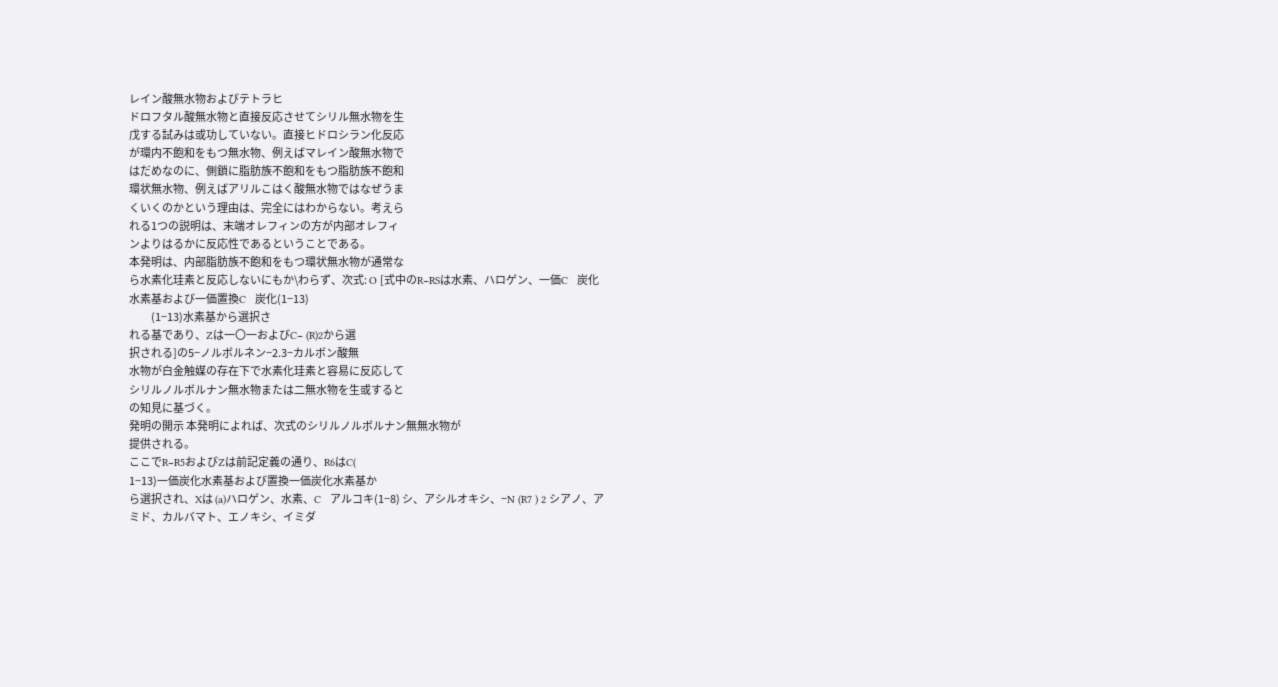レイン酸無水物およびテトラヒ
ドロフタル酸無水物と直接反応させてシリル無水物を生
戊する試みは或功していない。直接ヒドロシラン化反応
が環内不飽和をもつ無水物、例えばマレイン酸無水物で
はだめなのに、側鎖に脂肪族不飽和をもつ脂肪族不飽和
環状無水物、例えばアリルこはく酸無水物ではなぜうま
くいくのかという理由は、完全にはわからない。考えら
れる1つの説明は、末端オレフィンの方が内部オレフィ
ンよりはるかに反応性であるということである。
本発明は、内部脂肪族不飽和をもつ環状無水物が通常な
ら水素化珪素と反応しないにもか\わらず、次式: O [式中のR−RSは水素、ハロゲン、一価C   炭化
水素基および一価置換C   炭化(1−13)
           (1−13)水素基から選択さ
れる基であり、Zは一〇一およびC− (R)2から選
択される]の5−ノルボルネン−2.3−カルボン酸無
水物が白金触媒の存在下で水素化珪素と容易に反応して
シリルノルボルナン無水物または二無水物を生或すると
の知見に基づく。
発明の開示 本発明によれば、次式のシリルノルボルナン無無水物が
提供される。
ここでR−R5およびZは前記定義の通り、R6はC(
1−13)一価炭化水素基および置換一価炭化水素基か
ら選択され、Xは (a)ハロゲン、水素、C   アルコキ(1−8) シ、アシルオキシ、−N (R7 ) 2 シアノ、ア
ミド、カルバマト、エノキシ、イミダ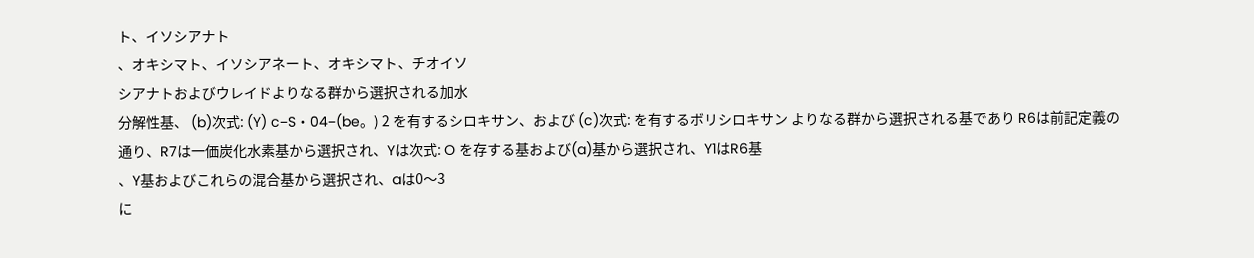ト、イソシアナト
、オキシマト、イソシアネート、オキシマト、チオイソ
シアナトおよびウレイドよりなる群から選択される加水
分解性基、 (b)次式: (Y) c−S・04−(be。) 2 を有するシロキサン、および (c)次式: を有するボリシロキサン よりなる群から選択される基であり R6は前記定義の
通り、R7は一価炭化水素基から選択され、Yは次式: O を存する基および(a)基から選択され、Y1はR6基
、Y基およびこれらの混合基から選択され、aは0〜3
に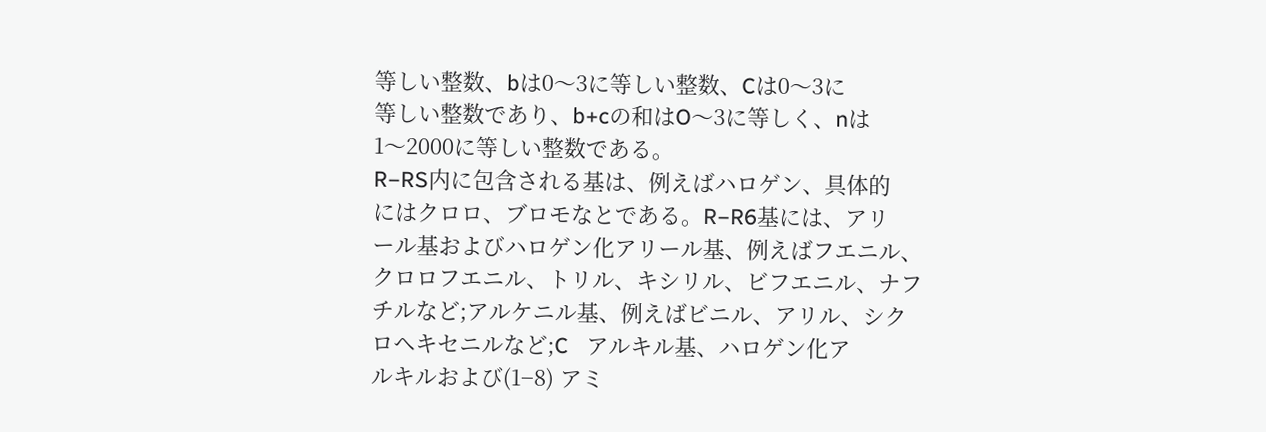等しい整数、bは0〜3に等しい整数、Cは0〜3に
等しい整数であり、b+cの和はO〜3に等しく、nは
1〜2000に等しい整数である。
R−RS内に包含される基は、例えばハロゲン、具体的
にはクロロ、ブロモなとである。R−R6基には、アリ
ール基およびハロゲン化アリール基、例えばフエニル、
クロロフエニル、トリル、キシリル、ビフエニル、ナフ
チルなど;アルケニル基、例えばビニル、アリル、シク
ロヘキセニルなど;C   アルキル基、ハロゲン化ア
ルキルおよび(1−8) アミ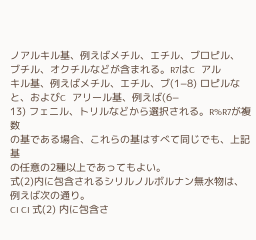ノアルキル基、例えばメチル、エチル、ブロピル、
ブチル、オクチルなどが含まれる。R7はC   アル
キル基、例えばメチル、エチル、ブ(1−8) ロピルなと、およびC   アリール基、例えば(6−
13) フェニル、トリルなどから選択される。R%R7が複数
の基である場合、これらの基はすべて同じでも、上記基
の任意の2種以上であってもよい。
式(2)内に包含されるシリルノルボルナン無水物は、
例えば次の通り。
CI CI 式(2) 内に包含さ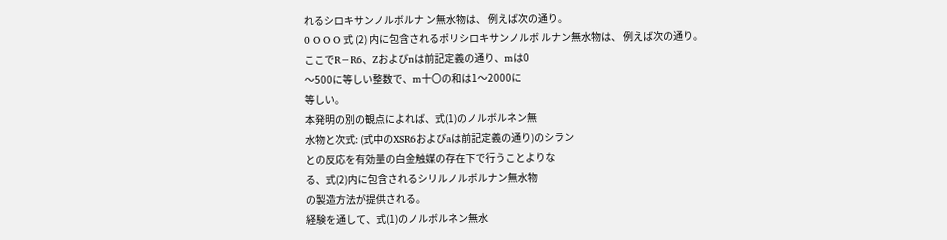れるシロキサンノルボルナ ン無水物は、 例えば次の通り。
0 O O O 式 (2) 内に包含されるポリシロキサンノルボ ルナン無水物は、 例えば次の通り。
ここでR−R6、Zおよびnは前記定義の通り、mは0
〜500に等しい整数で、m十〇の和は1〜2000に
等しい。
本発明の別の観点によれば、式(1)のノルボルネン無
水物と次式: (式中のXSR6およびaは前記定義の通り)のシラン
との反応を有効量の白金触媒の存在下で行うことよりな
る、式(2)内に包含されるシリルノルボルナン無水物
の製造方法が提供される。
経験を通して、式(1)のノルボルネン無水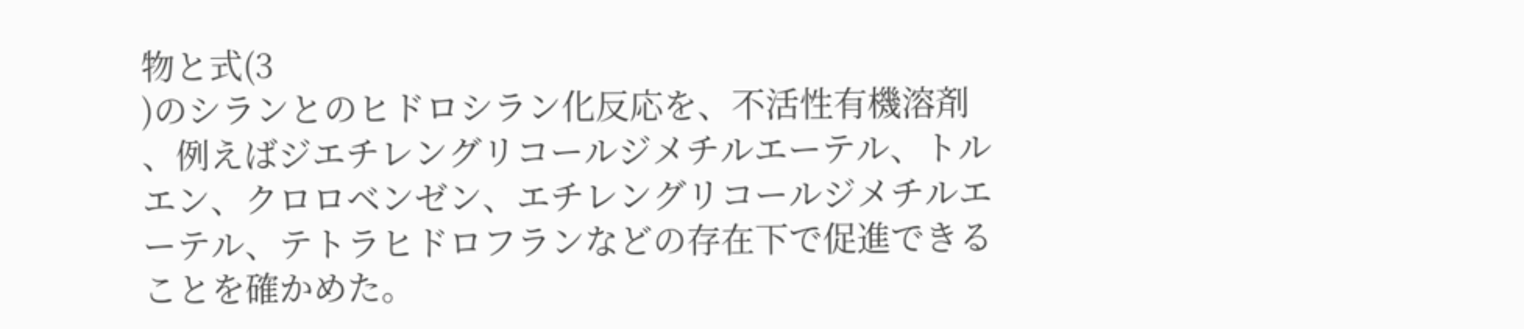物と式(3
)のシランとのヒドロシラン化反応を、不活性有機溶剤
、例えばジエチレングリコールジメチルエーテル、トル
エン、クロロベンゼン、エチレングリコールジメチルエ
ーテル、テトラヒドロフランなどの存在下で促進できる
ことを確かめた。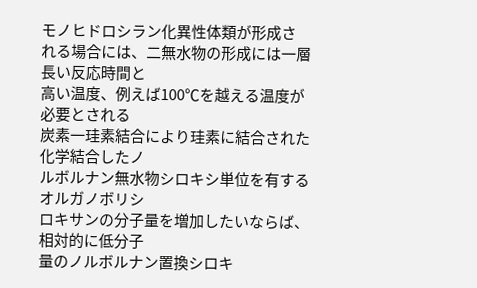モノヒドロシラン化異性体類が形成さ
れる場合には、二無水物の形成には一層長い反応時間と
高い温度、例えば100℃を越える温度が必要とされる
炭素一珪素結合により珪素に結合された化学結合したノ
ルボルナン無水物シロキシ単位を有するオルガノボリシ
ロキサンの分子量を増加したいならば、相対的に低分子
量のノルボルナン置換シロキ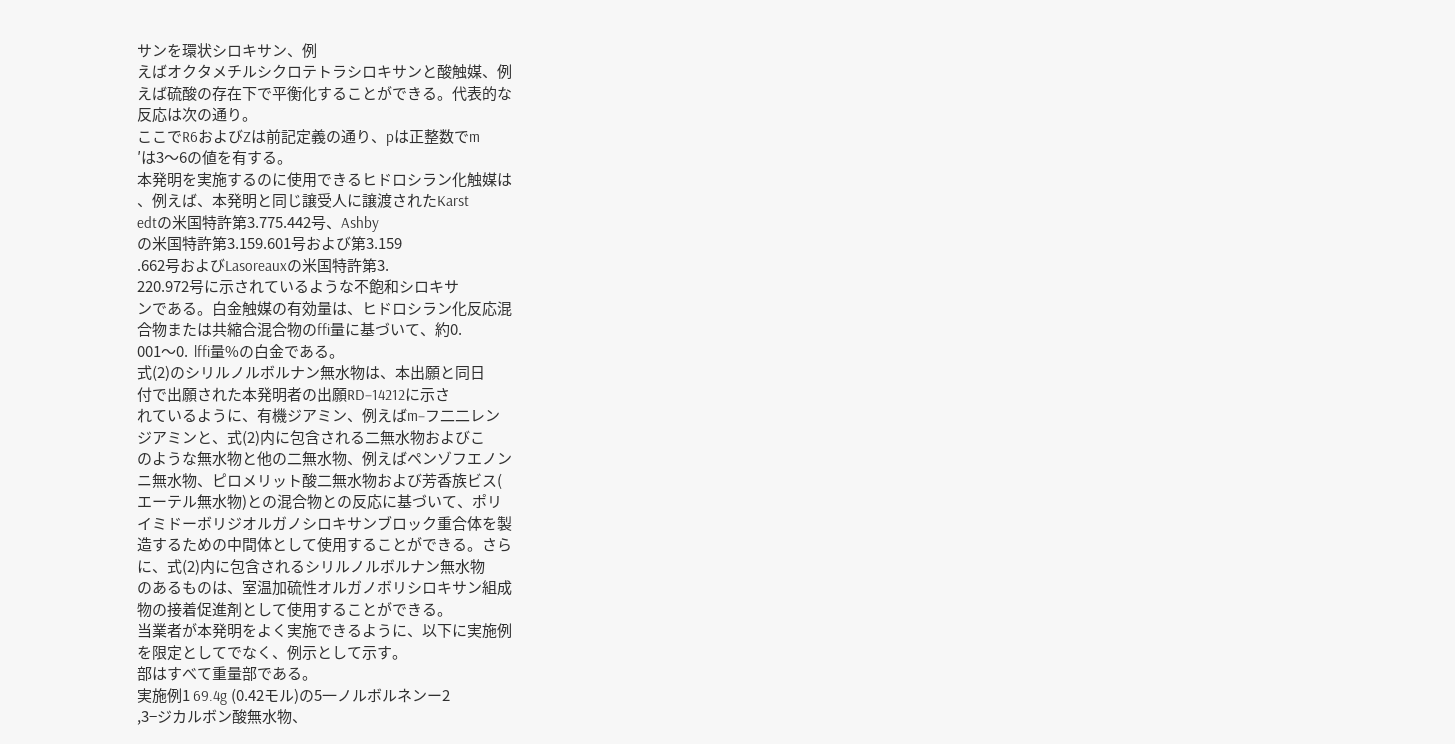サンを環状シロキサン、例
えばオクタメチルシクロテトラシロキサンと酸触媒、例
えば硫酸の存在下で平衡化することができる。代表的な
反応は次の通り。
ここでR6およびZは前記定義の通り、pは正整数でm
′は3〜6の値を有する。
本発明を実施するのに使用できるヒドロシラン化触媒は
、例えば、本発明と同じ譲受人に譲渡されたKarst
edtの米国特許第3.775.442号、Ashby
の米国特許第3.159.601号および第3.159
.662号およびLasoreauxの米国特許第3.
220.972号に示されているような不飽和シロキサ
ンである。白金触媒の有効量は、ヒドロシラン化反応混
合物または共縮合混合物のffi量に基づいて、約0.
001〜0.  lffi量%の白金である。
式(2)のシリルノルボルナン無水物は、本出願と同日
付で出願された本発明者の出願RD−14212に示さ
れているように、有機ジアミン、例えばm−フ二二レン
ジアミンと、式(2)内に包含される二無水物およびこ
のような無水物と他の二無水物、例えばペンゾフエノン
ニ無水物、ピロメリット酸二無水物および芳香族ビス(
エーテル無水物)との混合物との反応に基づいて、ポリ
イミドーボリジオルガノシロキサンブロック重合体を製
造するための中間体として使用することができる。さら
に、式(2)内に包含されるシリルノルボルナン無水物
のあるものは、室温加硫性オルガノボリシロキサン組成
物の接着促進剤として使用することができる。
当業者が本発明をよく実施できるように、以下に実施例
を限定としてでなく、例示として示す。
部はすべて重量部である。
実施例1 69.4g (0.42モル)の5一ノルボルネンー2
,3−ジカルボン酸無水物、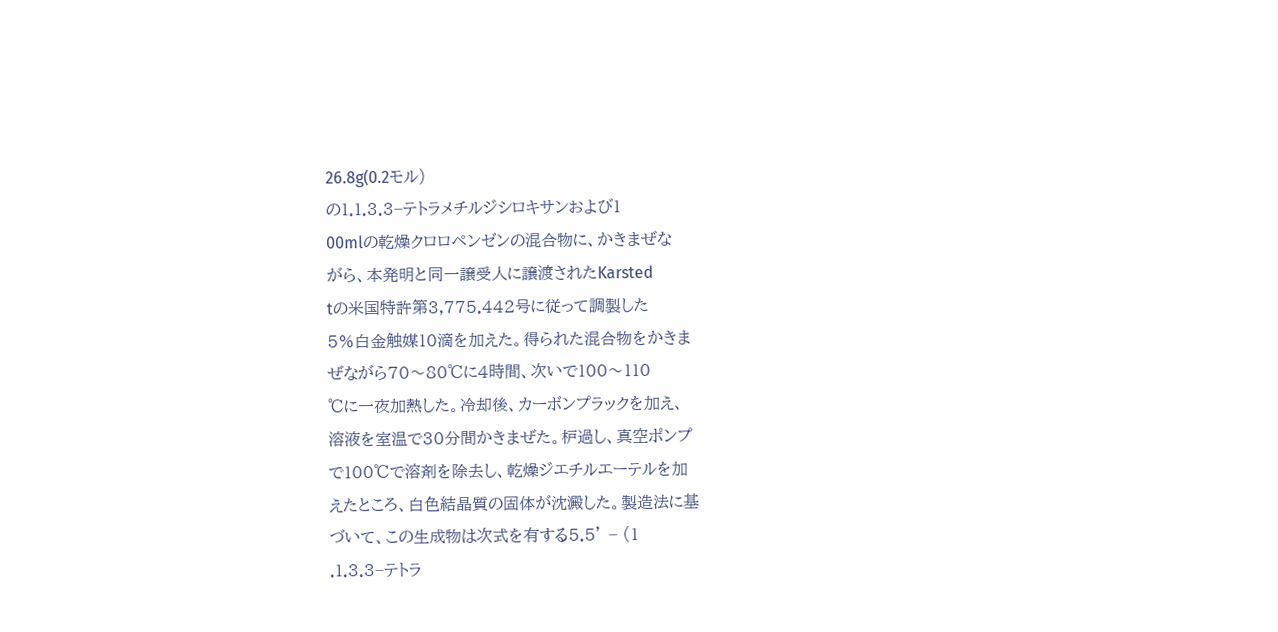26.8g(0.2モル)
の1.1.3.3−テトラメチルジシロキサンおよび1
00mlの乾燥クロロペンゼンの混合物に、かきまぜな
がら、本発明と同一譲受人に譲渡されたKarsted
tの米国特許第3,775.442号に従って調製した
5%白金触媒10滴を加えた。得られた混合物をかきま
ぜながら70〜80℃に4時間、次いで100〜110
℃に一夜加熱した。冷却後、カーボンプラックを加え、
溶液を室温で30分間かきまぜた。枦過し、真空ポンプ
で100℃で溶剤を除去し、乾燥ジエチルエーテルを加
えたところ、白色結晶質の固体が沈澱した。製造法に基
づいて、この生成物は次式を有する5.5’ − (1
.1.3.3−テトラ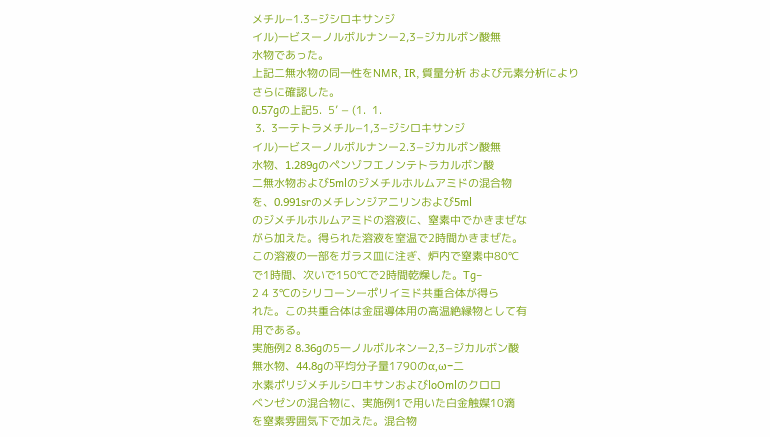メチル−1.3−ジシロキサンジ
イル)一ビスーノルボルナンー2,3−ジカルボン酸無
水物であった。
上記二無水物の同一性をNMR, IR, 質量分析 および元素分析によりさらに確認した。
0.57gの上記5.  5’ − (1.  1.
 3.  3一テトラメチル−1,3−ジシロキサンジ
イル)一ビスーノルボルナンー2.3−ジカルボン酸無
水物、1.289gのペンゾフエノンテトラカルボン酸
二無水物および5mlのジメチルホルムアミドの混合物
を、0.991srのメチレンジアニリンおよび5ml
のジメチルホルムアミドの溶液に、窒素中でかきまぜな
がら加えた。得られた溶液を室温で2時間かきまぜた。
この溶液の一部をガラス皿に注ぎ、炉内で窒素中80℃
で1時間、次いで150℃で2時間乾燥した。Tg−
2 4 3℃のシリコーンーポリイミド共重合体が得ら
れた。この共重合体は金屈導体用の高温絶縁物として有
用である。
実施例2 8.36gの5一ノルボルネンー2,3−ジカルボン酸
無水物、44.8gの平均分子量1790のα,ω−二
水素ポリジメチルシロキサンおよびloOmlのクロロ
ベンゼンの混合物に、実施例1で用いた白金触媒10滴
を窒素雰囲気下で加えた。混合物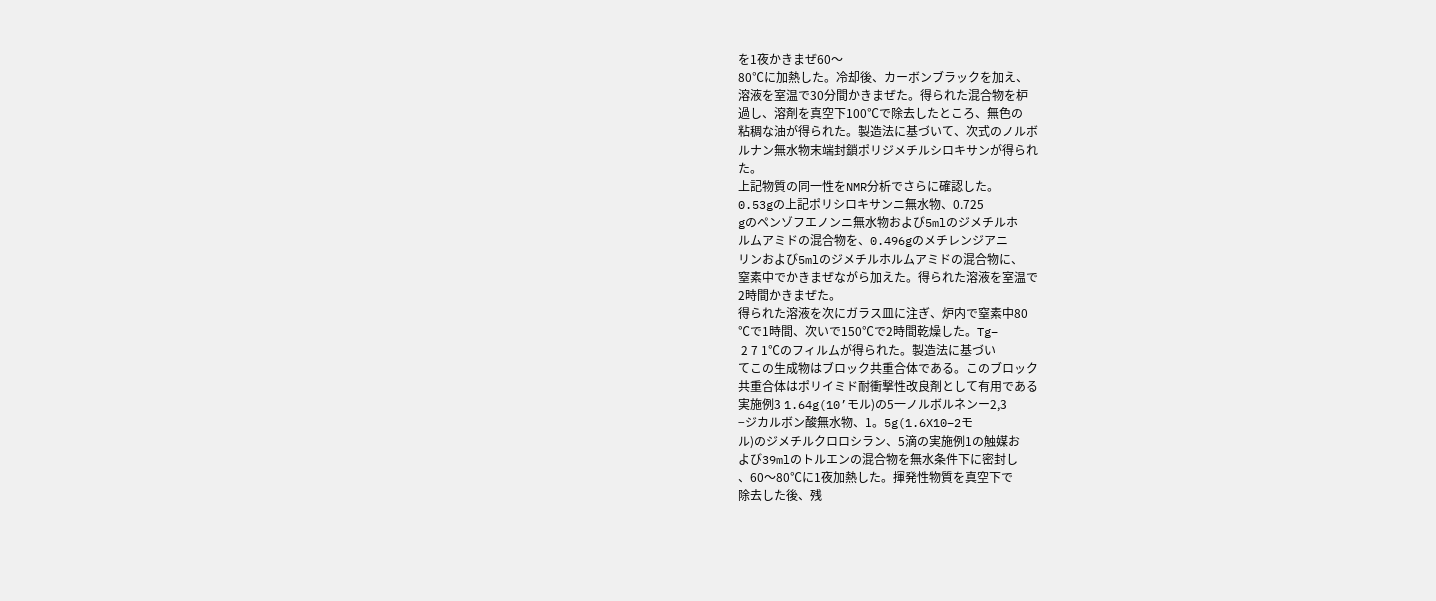を1夜かきまぜ60〜
80℃に加熱した。冷却後、カーボンブラックを加え、
溶液を室温で30分間かきまぜた。得られた混合物を枦
過し、溶剤を真空下100℃で除去したところ、無色の
粘稠な油が得られた。製造法に基づいて、次式のノルボ
ルナン無水物末端封鎖ポリジメチルシロキサンが得られ
た。
上記物質の同一性をNMR分析でさらに確認した。
0.53gの上記ポリシロキサンニ無水物、0.725
gのペンゾフエノンニ無水物および5mlのジメチルホ
ルムアミドの混合物を、0.496gのメチレンジアニ
リンおよび5mlのジメチルホルムアミドの混合物に、
窒素中でかきまぜながら加えた。得られた溶液を室温で
2時間かきまぜた。
得られた溶液を次にガラス皿に注ぎ、炉内で窒素中80
℃で1時間、次いで150℃で2時間乾燥した。Tg−
 2 7 1℃のフィルムが得られた。製造法に基づい
てこの生成物はブロック共重合体である。このブロック
共重合体はポリイミド耐衝撃性改良剤として有用である
実施例3 1.64g(10’モル)の5一ノルボルネンー2,3
−ジカルボン酸無水物、1。5g(1.6X10−2モ
ル)のジメチルクロロシラン、5滴の実施例1の触媒お
よび39mlのトルエンの混合物を無水条件下に密封し
、60〜80℃に1夜加熱した。揮発性物質を真空下で
除去した後、残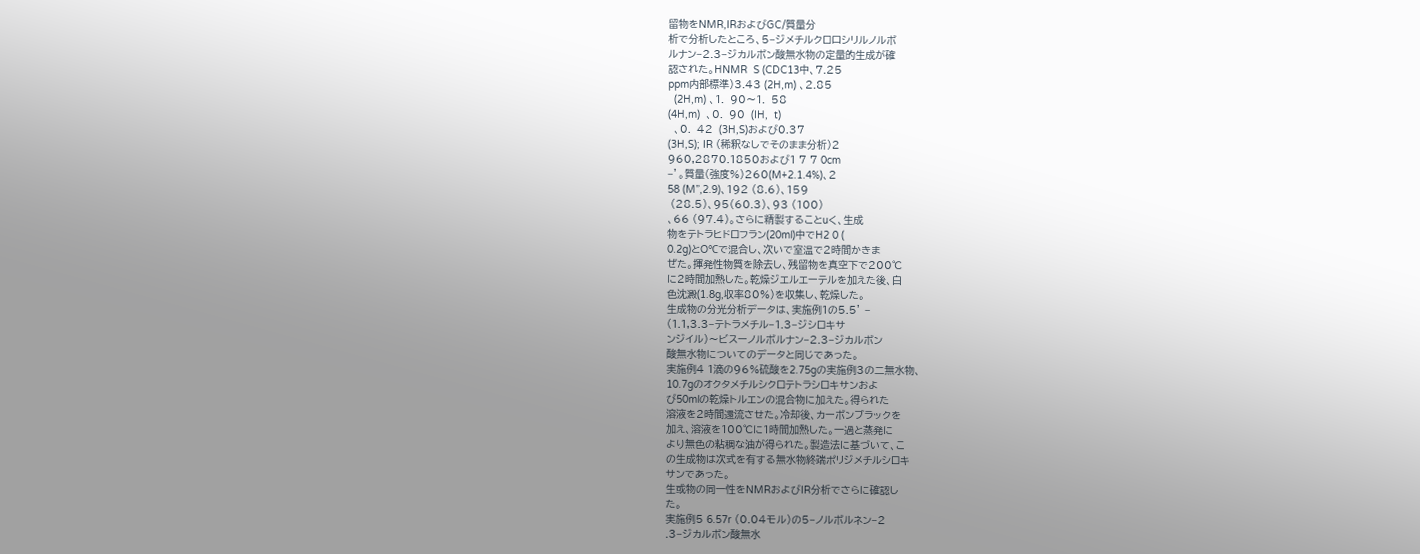留物をNMR,IRおよびGC/質量分
析で分析したところ、5−ジメチルクロ口シリルノルボ
ルナン−2.3−ジカルボン酸無水物の定量的生成が確
認された。HNMR  S (CDC13中、7.25
ppm内部標準)3.43 (2H,m) 、2.85
  (2H,m) 、1.  90〜1.  58
(4H,m)  、0.  90  (IH,  t)
  、0.  42  (3H,S)および0.37
(3H,S); IR (稀釈なしでそのまま分析)2
960,2870.1850および1 7 7 0cm
−’。質量(強度%)260(M+2.1.4%)、2
58 (M”,2.9)、192 (8.6)、159
 (28.5)、95(60.3)、93 (100)
、66 (97.4)。さらに精製することuく、生成
物をテトラヒドロフラン(20ml)中でH2 0 (
0.2g)とO℃で混合し、次いで室温で2時間かきま
ぜた。揮発性物質を除去し、残留物を真空下で200℃
に2時間加熱した。乾燥ジエルエーテルを加えた後、白
色沈澱(1.8g,収率80%)を収集し、乾燥した。
生成物の分光分析データは、実施例1の5.5’ −
(1.1,3.3−テトラメチル−1.3−ジシロキサ
ンジイル)〜ビスーノルボルナン−2.3−ジカルボン
酸無水物についてのデータと同じであった。
実施例4 1滴の96%硫酸を2.75gの実施例3の二無水物、
10.7gのオクタメチルシクロテトラシロキサンおよ
び50mlの乾燥トルエンの混合物に加えた。得られた
溶液を2時間還流させた。冷却後、カーボンブラックを
加え、溶液を100℃に1時間加熱した。一過と蒸発に
より無色の粘稠な油が得られた。製造法に基づいて、こ
の生成物は次式を有する無水物終端ポリジメチルシロキ
サンであった。
生或物の同一性をNMRおよびIR分析でさらに確認し
た。
実施例5 6.57r (0.04モル)の5−ノルボルネン−2
.3−ジカルボン酸無水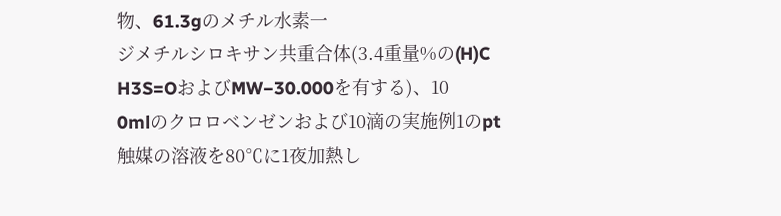物、61.3gのメチル水素一
ジメチルシロキサン共重合体(3.4重量%の(H)C
H3S=OおよびMW−30.000を有する)、10
0mlのクロロベンゼンおよび10滴の実施例1のpt
触媒の溶液を80℃に1夜加熱し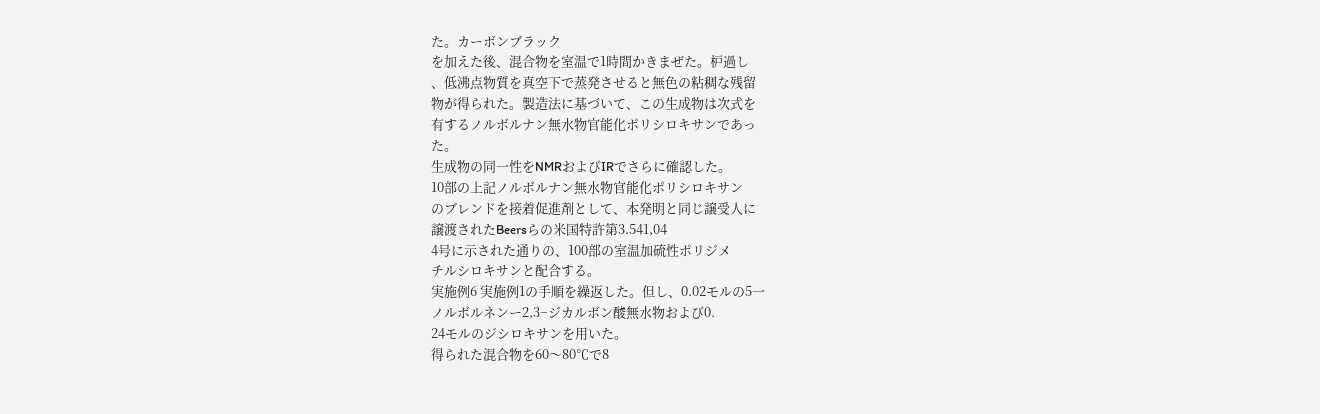た。カーボンブラック
を加えた後、混合物を室温で1時間かきまぜた。枦過し
、低沸点物質を真空下で蒸発させると無色の粘稠な残留
物が得られた。製造法に基づいて、この生成物は次式を
有するノルボルナン無水物官能化ポリシロキサンであっ
た。
生成物の同一性をNMRおよびIRでさらに確認した。
10部の上記ノルボルナン無水物官能化ポリシロキサン
のブレンドを接着促進剤として、本発明と同じ譲受人に
譲渡されたBeersらの米国特許第3.541,04
4号に示された通りの、100部の室温加硫性ポリジメ
チルシロキサンと配合する。
実施例6 実施例1の手順を繰返した。但し、0.02モルの5一
ノルボルネンー2,3−ジカルボン酸無水物および0.
24モルのジシロキサンを用いた。
得られた混合物を60〜80℃で8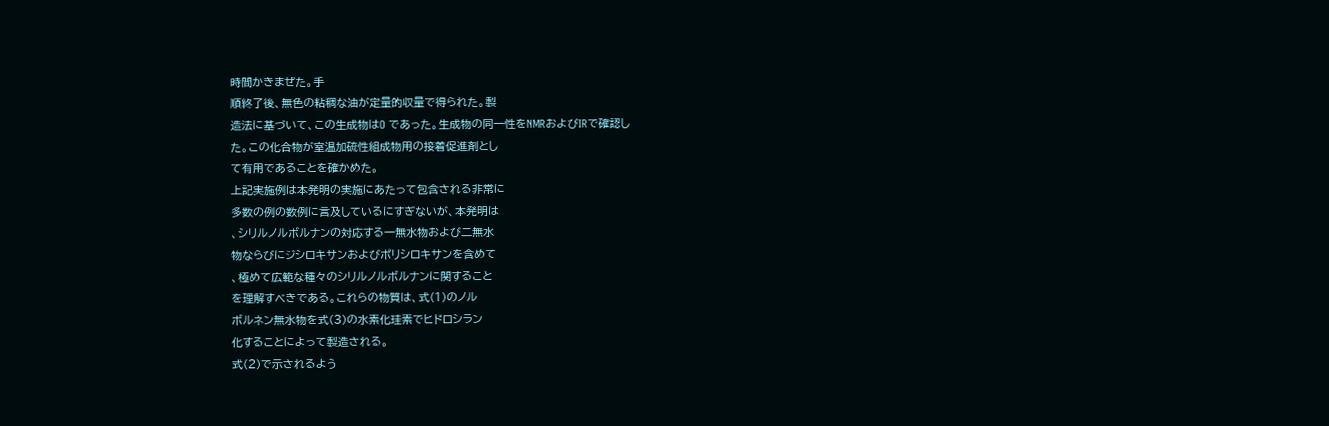時間かきまぜた。手
順終了後、無色の粘稠な油が定量的収量で得られた。製
造法に基づいて、この生成物はO であった。生成物の同一性をNMRおよびIRで確認し
た。この化合物が室温加硫性組成物用の接着促進剤とし
て有用であることを確かめた。
上記実施例は本発明の実施にあたって包含される非常に
多数の例の数例に言及しているにすぎないが、本発明は
、シリルノルボルナンの対応する一無水物および二無水
物ならびにジシロキサンおよびポリシロキサンを含めて
、極めて広範な種々のシリルノルボルナンに関すること
を理解すべきである。これらの物質は、式(1)のノル
ボルネン無水物を式(3)の水素化珪素でヒドロシラン
化することによって製造される。
式(2)で示されるよう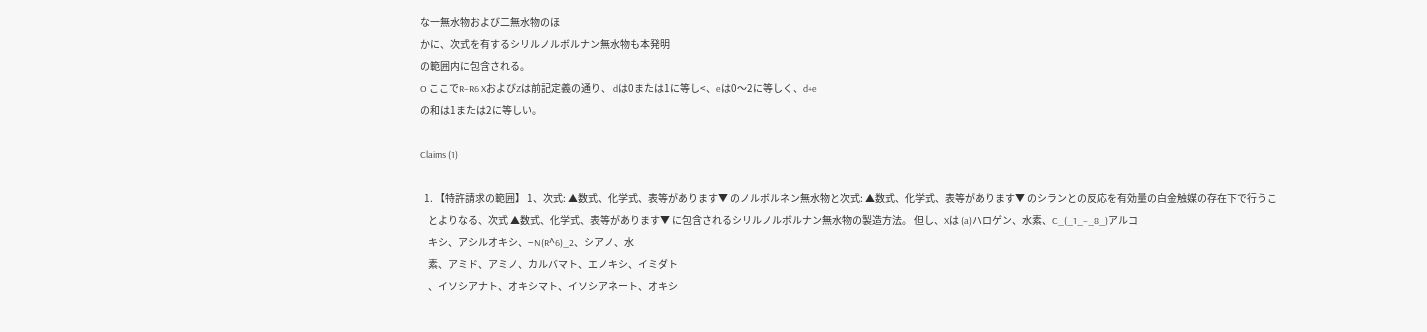な一無水物および二無水物のほ
かに、次式を有するシリルノルボルナン無水物も本発明
の範囲内に包含される。
O ここでR−R6 XおよびZは前記定義の通り、 dは0または1に等し<、eは0〜2に等しく、d+e
の和は1または2に等しい。

Claims (1)

  1. 【特許請求の範囲】 1、次式: ▲数式、化学式、表等があります▼ のノルボルネン無水物と次式: ▲数式、化学式、表等があります▼ のシランとの反応を有効量の白金触媒の存在下で行うこ
    とよりなる、次式 ▲数式、化学式、表等があります▼ に包含されるシリルノルボルナン無水物の製造方法。 但し、Xは (a)ハロゲン、水素、C_(_1_−_8_)アルコ
    キシ、アシルオキシ、−N(R^6)_2、シアノ、水
    素、アミド、アミノ、カルバマト、エノキシ、イミダト
    、イソシアナト、オキシマト、イソシアネート、オキシ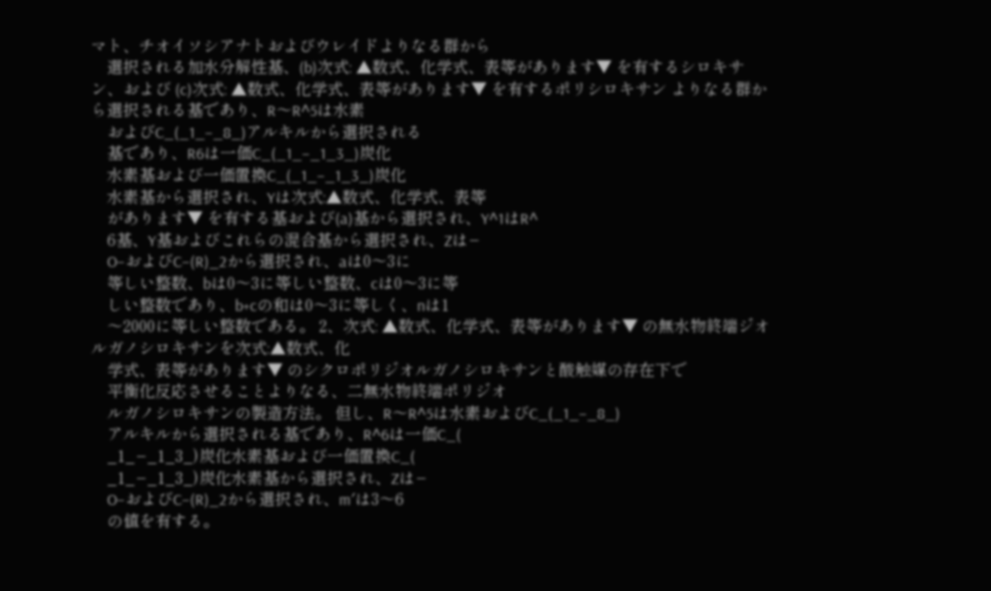マト、チオイソシアナトおよびウレイドよりなる群から
    選択される加水分解性基、(b)次式: ▲数式、化学式、表等があります▼ を有するシロキサン、および (c)次式: ▲数式、化学式、表等があります▼ を有するポリシロキサン よりなる群から選択される基であり、R〜R^5は水素
    およびC_(_1_−_8_)アルキルから選択される
    基であり、R6は一価C_(_1_−_1_3_)炭化
    水素基および一価置換C_(_1_−_1_3_)炭化
    水素基から選択され、Yは次式:▲数式、化学式、表等
    があります▼ を有する基および(a)基から選択され、Y^1はR^
    6基、Y基およびこれらの混合基から選択され、Zは−
    O−およびC−(R)_2から選択され、aは0〜3に
    等しい整数、bは0〜3に等しい整数、cは0〜3に等
    しい整数であり、b+cの和は0〜3に等しく、nは1
    〜2000に等しい整数である。 2、次式: ▲数式、化学式、表等があります▼ の無水物終端ジオルガノシロキサンを次式:▲数式、化
    学式、表等があります▼ のシクロポリジオルガノシロキサンと酸触媒の存在下で
    平衡化反応させることよりなる、二無水物終端ポリジオ
    ルガノシロキサンの製造方法。 但し、R〜R^5は水素およびC_(_1_−_8_)
    アルキルから選択される基であり、R^6は一価C_(
    _1_−_1_3_)炭化水素基および一価置換C_(
    _1_−_1_3_)炭化水素基から選択され、Zは−
    O−およびC−(R)_2から選択され、m′は3〜6
    の値を有する。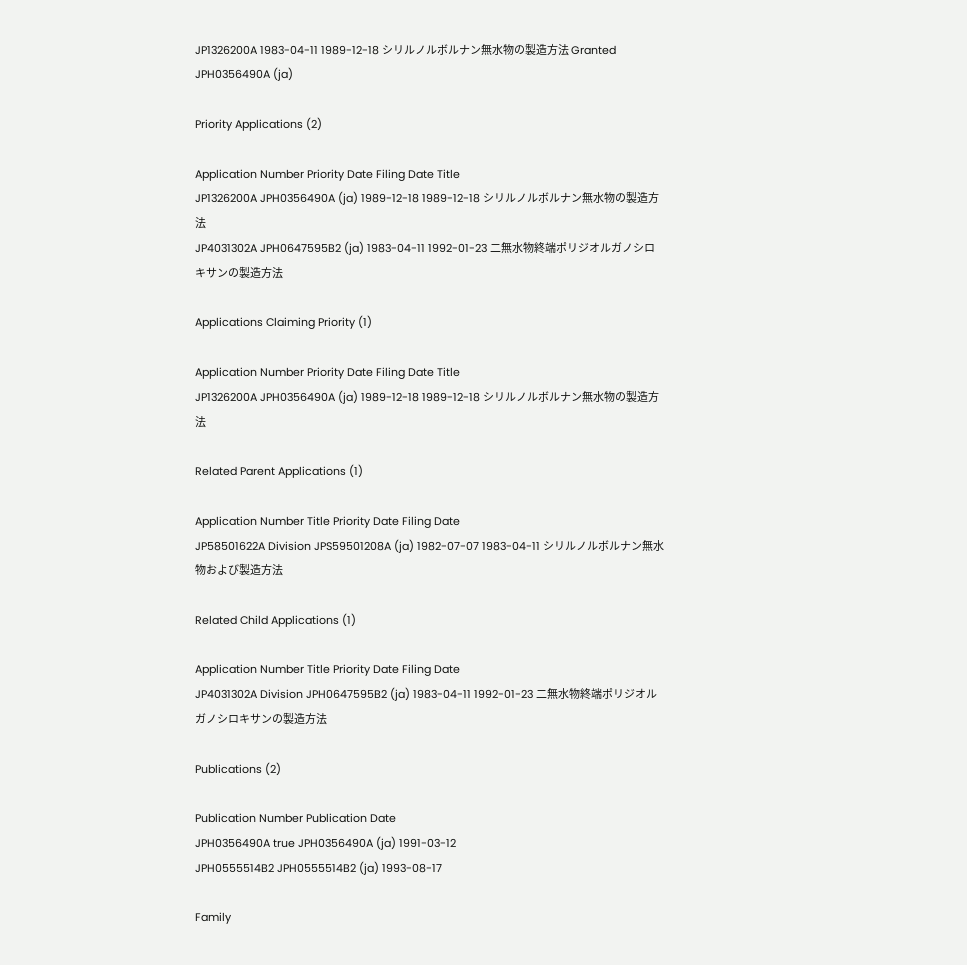JP1326200A 1983-04-11 1989-12-18 シリルノルボルナン無水物の製造方法 Granted JPH0356490A (ja)

Priority Applications (2)

Application Number Priority Date Filing Date Title
JP1326200A JPH0356490A (ja) 1989-12-18 1989-12-18 シリルノルボルナン無水物の製造方法
JP4031302A JPH0647595B2 (ja) 1983-04-11 1992-01-23 二無水物終端ポリジオルガノシロキサンの製造方法

Applications Claiming Priority (1)

Application Number Priority Date Filing Date Title
JP1326200A JPH0356490A (ja) 1989-12-18 1989-12-18 シリルノルボルナン無水物の製造方法

Related Parent Applications (1)

Application Number Title Priority Date Filing Date
JP58501622A Division JPS59501208A (ja) 1982-07-07 1983-04-11 シリルノルボルナン無水物および製造方法

Related Child Applications (1)

Application Number Title Priority Date Filing Date
JP4031302A Division JPH0647595B2 (ja) 1983-04-11 1992-01-23 二無水物終端ポリジオルガノシロキサンの製造方法

Publications (2)

Publication Number Publication Date
JPH0356490A true JPH0356490A (ja) 1991-03-12
JPH0555514B2 JPH0555514B2 (ja) 1993-08-17

Family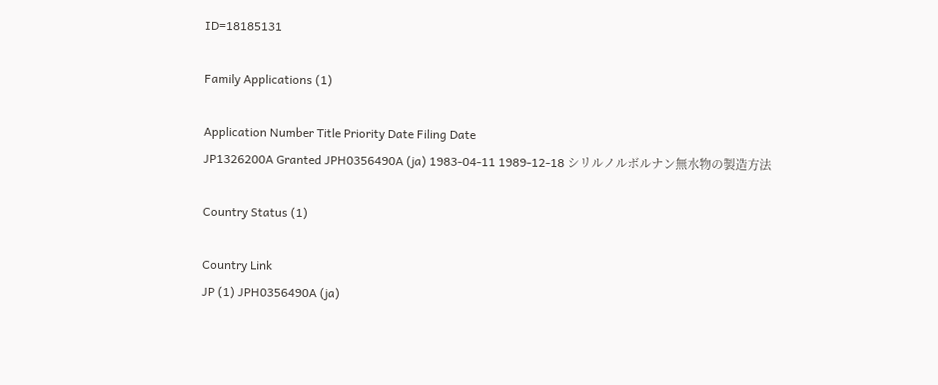ID=18185131

Family Applications (1)

Application Number Title Priority Date Filing Date
JP1326200A Granted JPH0356490A (ja) 1983-04-11 1989-12-18 シリルノルボルナン無水物の製造方法

Country Status (1)

Country Link
JP (1) JPH0356490A (ja)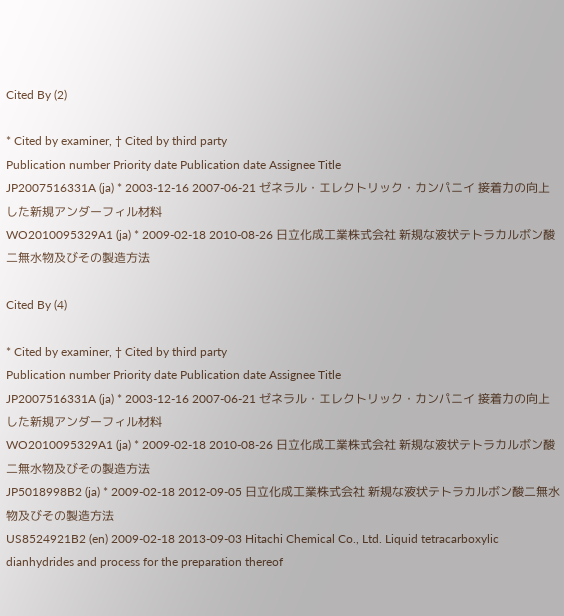Cited By (2)

* Cited by examiner, † Cited by third party
Publication number Priority date Publication date Assignee Title
JP2007516331A (ja) * 2003-12-16 2007-06-21 ゼネラル・エレクトリック・カンパニイ 接着力の向上した新規アンダーフィル材料
WO2010095329A1 (ja) * 2009-02-18 2010-08-26 日立化成工業株式会社 新規な液状テトラカルボン酸二無水物及びその製造方法

Cited By (4)

* Cited by examiner, † Cited by third party
Publication number Priority date Publication date Assignee Title
JP2007516331A (ja) * 2003-12-16 2007-06-21 ゼネラル・エレクトリック・カンパニイ 接着力の向上した新規アンダーフィル材料
WO2010095329A1 (ja) * 2009-02-18 2010-08-26 日立化成工業株式会社 新規な液状テトラカルボン酸二無水物及びその製造方法
JP5018998B2 (ja) * 2009-02-18 2012-09-05 日立化成工業株式会社 新規な液状テトラカルボン酸二無水物及びその製造方法
US8524921B2 (en) 2009-02-18 2013-09-03 Hitachi Chemical Co., Ltd. Liquid tetracarboxylic dianhydrides and process for the preparation thereof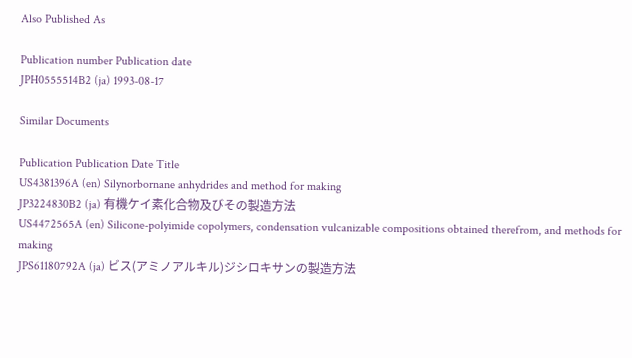Also Published As

Publication number Publication date
JPH0555514B2 (ja) 1993-08-17

Similar Documents

Publication Publication Date Title
US4381396A (en) Silynorbornane anhydrides and method for making
JP3224830B2 (ja) 有機ケイ素化合物及びその製造方法
US4472565A (en) Silicone-polyimide copolymers, condensation vulcanizable compositions obtained therefrom, and methods for making
JPS61180792A (ja) ビス(アミノアルキル)ジシロキサンの製造方法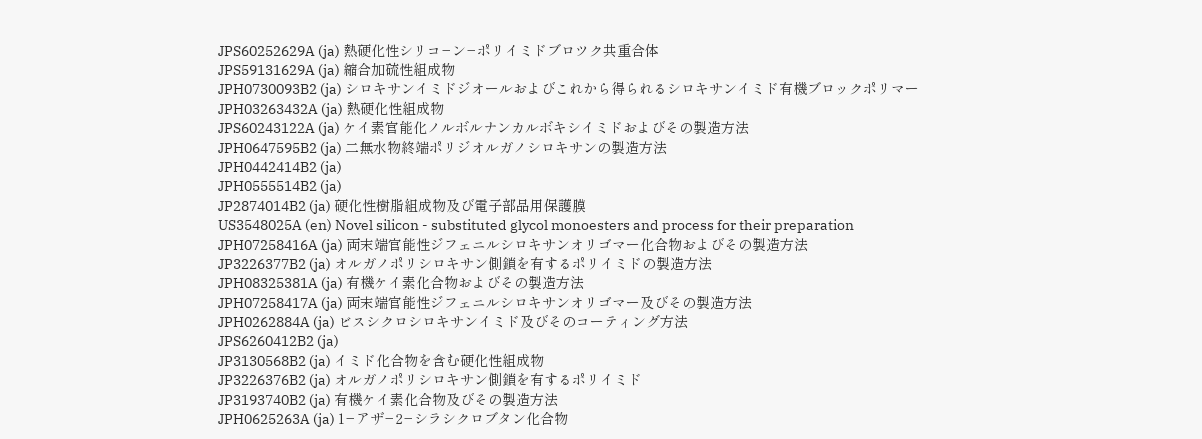JPS60252629A (ja) 熱硬化性シリコ−ン−ポリイミドブロツク共重合体
JPS59131629A (ja) 縮合加硫性組成物
JPH0730093B2 (ja) シロキサンイミドジオールおよびこれから得られるシロキサンイミド有機ブロックポリマー
JPH03263432A (ja) 熱硬化性組成物
JPS60243122A (ja) ケイ素官能化ノルボルナンカルボキシイミドおよびその製造方法
JPH0647595B2 (ja) 二無水物終端ポリジオルガノシロキサンの製造方法
JPH0442414B2 (ja)
JPH0555514B2 (ja)
JP2874014B2 (ja) 硬化性樹脂組成物及び電子部品用保護膜
US3548025A (en) Novel silicon - substituted glycol monoesters and process for their preparation
JPH07258416A (ja) 両末端官能性ジフェニルシロキサンオリゴマー化合物およびその製造方法
JP3226377B2 (ja) オルガノポリシロキサン側鎖を有するポリイミドの製造方法
JPH08325381A (ja) 有機ケイ素化合物およびその製造方法
JPH07258417A (ja) 両末端官能性ジフェニルシロキサンオリゴマー及びその製造方法
JPH0262884A (ja) ビスシクロシロキサンイミド及びそのコーティング方法
JPS6260412B2 (ja)
JP3130568B2 (ja) イミド化合物を含む硬化性組成物
JP3226376B2 (ja) オルガノポリシロキサン側鎖を有するポリイミド
JP3193740B2 (ja) 有機ケイ素化合物及びその製造方法
JPH0625263A (ja) 1−アザ−2−シラシクロブタン化合物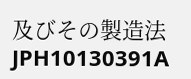及びその製造法
JPH10130391A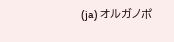(ja) オルガノポ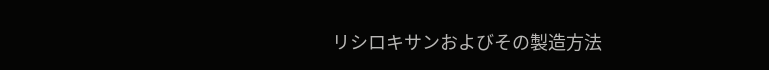リシロキサンおよびその製造方法